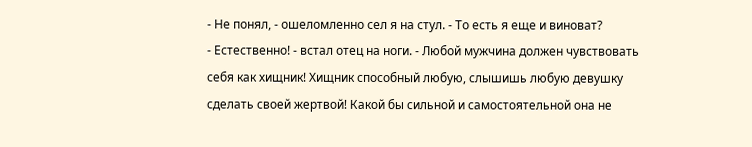- Не понял, - ошеломленно сел я на стул. - То есть я еще и виноват?
- Естественно! - встал отец на ноги. - Любой мужчина должен чувствовать себя как хищник! Хищник способный любую, слышишь любую девушку сделать своей жертвой! Какой бы сильной и самостоятельной она не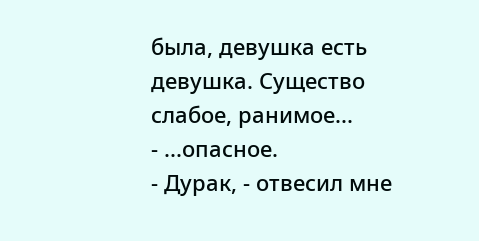была, девушка есть девушка. Существо слабое, ранимое...
- ...опасное.
- Дурак, - отвесил мне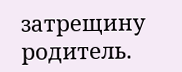затрещину родитель.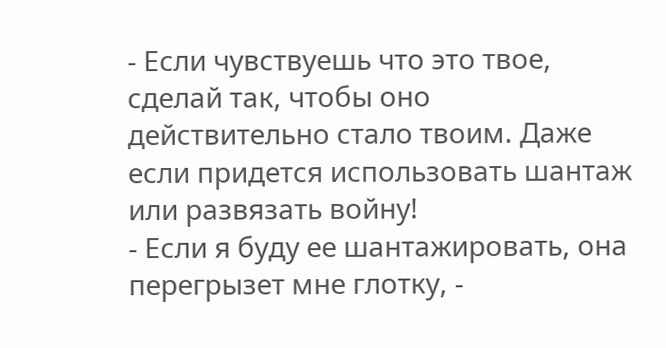- Если чувствуешь что это твое, сделай так, чтобы оно действительно стало твоим. Даже если придется использовать шантаж или развязать войну!
- Если я буду ее шантажировать, она перегрызет мне глотку, -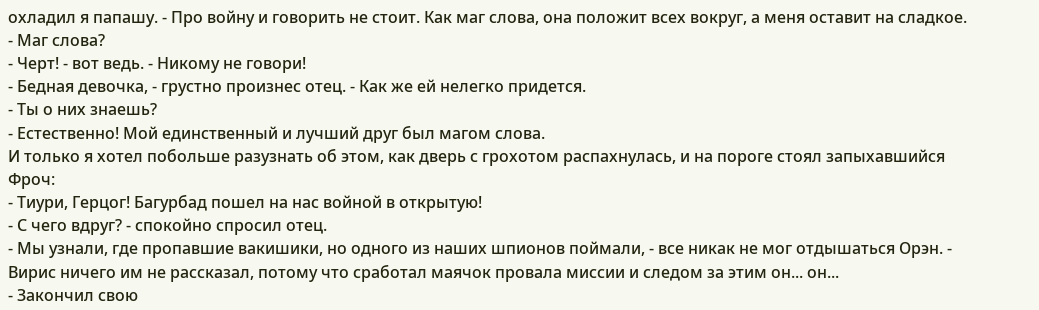охладил я папашу. - Про войну и говорить не стоит. Как маг слова, она положит всех вокруг, а меня оставит на сладкое.
- Маг слова?
- Черт! - вот ведь. - Никому не говори!
- Бедная девочка, - грустно произнес отец. - Как же ей нелегко придется.
- Ты о них знаешь?
- Естественно! Мой единственный и лучший друг был магом слова.
И только я хотел побольше разузнать об этом, как дверь с грохотом распахнулась, и на пороге стоял запыхавшийся Фроч:
- Тиури, Герцог! Багурбад пошел на нас войной в открытую!
- С чего вдруг? - спокойно спросил отец.
- Мы узнали, где пропавшие вакишики, но одного из наших шпионов поймали, - все никак не мог отдышаться Орэн. - Вирис ничего им не рассказал, потому что сработал маячок провала миссии и следом за этим он... он...
- Закончил свою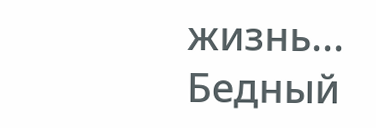жизнь... Бедный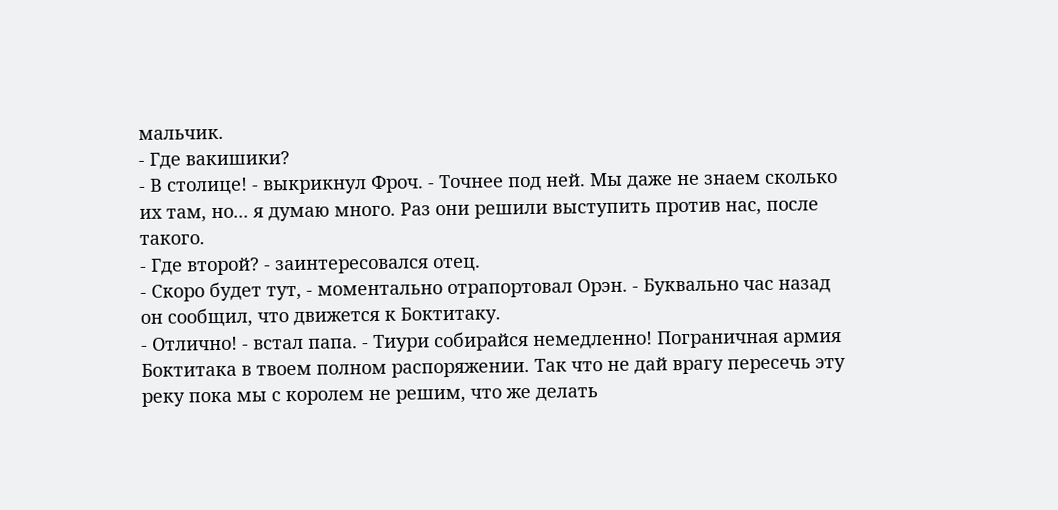мальчик.
- Где вакишики?
- В столице! - выкрикнул Фроч. - Точнее под ней. Мы даже не знаем сколько их там, но... я думаю много. Раз они решили выступить против нас, после такого.
- Где второй? - заинтересовался отец.
- Скоро будет тут, - моментально отрапортовал Орэн. - Буквально час назад он сообщил, что движется к Боктитаку.
- Отлично! - встал папа. - Тиури собирайся немедленно! Пограничная армия Боктитака в твоем полном распоряжении. Так что не дай врагу пересечь эту реку пока мы с королем не решим, что же делать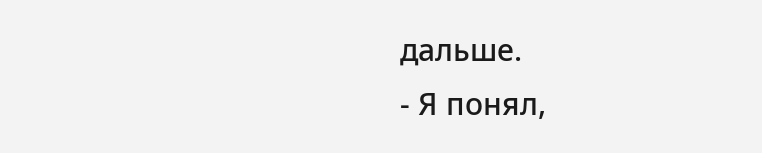дальше.
- Я понял,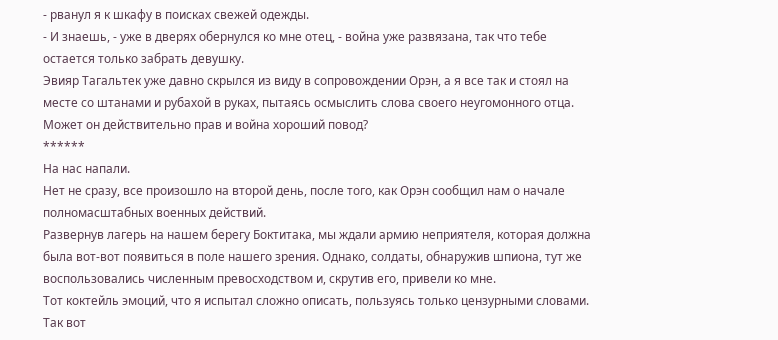- рванул я к шкафу в поисках свежей одежды.
- И знаешь, - уже в дверях обернулся ко мне отец, - война уже развязана, так что тебе остается только забрать девушку.
Эвияр Тагальтек уже давно скрылся из виду в сопровождении Орэн, а я все так и стоял на месте со штанами и рубахой в руках, пытаясь осмыслить слова своего неугомонного отца.
Может он действительно прав и война хороший повод?
******
На нас напали.
Нет не сразу, все произошло на второй день, после того, как Орэн сообщил нам о начале полномасштабных военных действий.
Развернув лагерь на нашем берегу Боктитака, мы ждали армию неприятеля, которая должна была вот-вот появиться в поле нашего зрения. Однако, солдаты, обнаружив шпиона, тут же воспользовались численным превосходством и, скрутив его, привели ко мне.
Тот коктейль эмоций, что я испытал сложно описать, пользуясь только цензурными словами.
Так вот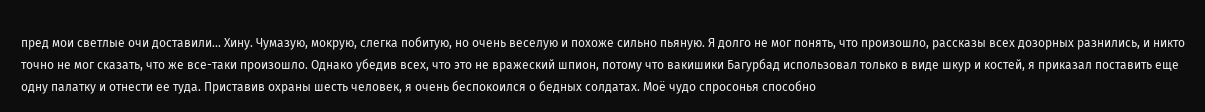пред мои светлые очи доставили... Хину. Чумазую, мокрую, слегка побитую, но очень веселую и похоже сильно пьяную. Я долго не мог понять, что произошло, рассказы всех дозорных разнились, и никто точно не мог сказать, что же все-таки произошло. Однако убедив всех, что это не вражеский шпион, потому что вакишики Багурбад использовал только в виде шкур и костей, я приказал поставить еще одну палатку и отнести ее туда. Приставив охраны шесть человек, я очень беспокоился о бедных солдатах. Моё чудо спросонья способно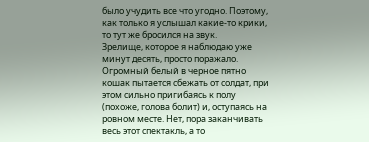было учудить все что угодно. Поэтому, как только я услышал какие-то крики, то тут же бросился на звук.
Зрелище, которое я наблюдаю уже минут десять, просто поражало. Огромный белый в черное пятно кошак пытается сбежать от солдат, при этом сильно пригибаясь к полу (похоже, голова болит) и, оступаясь на ровном месте. Нет, пора заканчивать весь этот спектакль, а то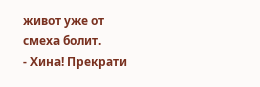живот уже от смеха болит.
- Хина! Прекрати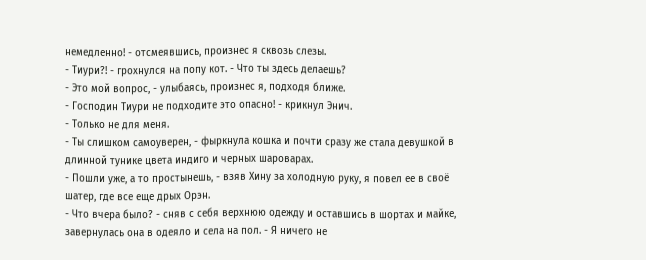немедленно! - отсмеявшись, произнес я сквозь слезы.
- Тиури?! - грохнулся на попу кот. - Что ты здесь делаешь?
- Это мой вопрос, - улыбаясь, произнес я, подходя ближе.
- Господин Тиури не подходите это опасно! - крикнул Энич.
- Только не для меня.
- Ты слишком самоуверен, - фыркнула кошка и почти сразу же стала девушкой в длинной тунике цвета индиго и черных шароварах.
- Пошли уже, а то простынешь, - взяв Хину за холодную руку, я повел ее в своё шатер, где все еще дрых Орэн.
- Что вчера было? - сняв с себя верхнюю одежду и оставшись в шортах и майке, завернулась она в одеяло и села на пол. - Я ничего не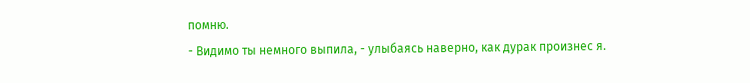помню.
- Видимо ты немного выпила, - улыбаясь наверно, как дурак произнес я.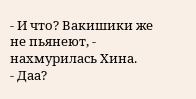- И что? Вакишики же не пьянеют, - нахмурилась Хина.
- Даа?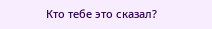Кто тебе это сказал?